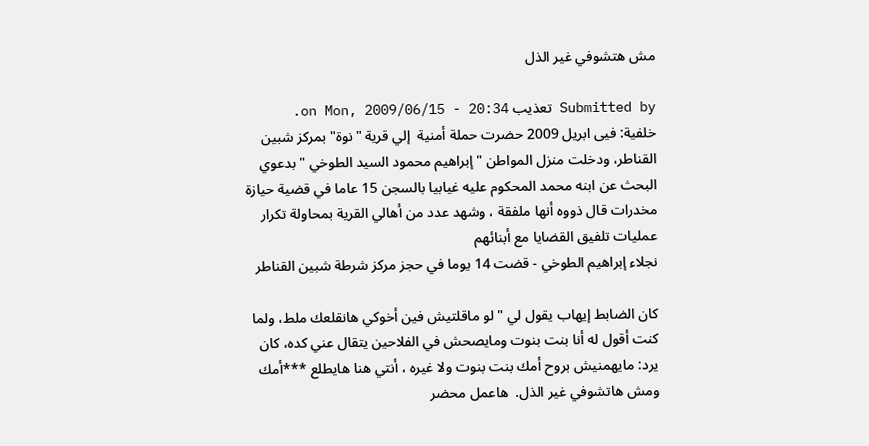مش هتشوفي غير الذل

Submitted by تعذيب on Mon, 2009/06/15 - 20:34.
خلفية: فيى ابريل 2009 حضرت حملة أمنية  إلي قرية "نوة" بمركز شبين القناطر، ودخلت منزل المواطن " إبراهيم محمود السيد الطوخي " بدعوي البحث عن ابنه محمد المحكوم عليه غيابيا بالسجن 15 عاما في قضية حيازة مخدرات قال ذووه أنها ملفقة ، وشهد عدد من أهالي القرية بمحاولة تكرار عمليات تلفيق القضايا مع أبنائهم
نجلاء إبراهيم الطوخي - قضت 14 يوما في حجز مركز شرطة شبين القناطر

كان الضابط إيهاب يقول لي " لو ماقلتيش فين أخوكي هانقلعك ملط، ولما كنت أقول له أنا بنت بنوت ومايصحش في الفلاحين يتقال عني كده، كان يرد: مايهمنيش بروح أمك بنت بنوت ولا غيره ، أنتي هنا هايطلع ***أمك ومش هاتشوفي غير الذل.  هاعمل محضر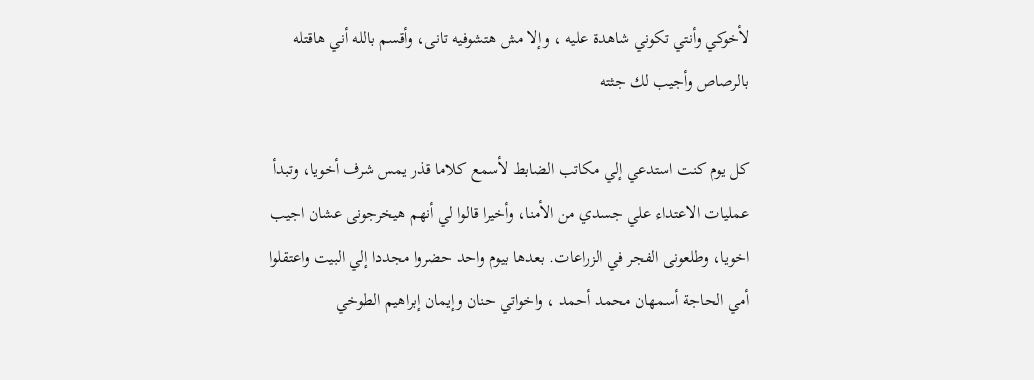لأخوكي وأنتي تكوني شاهدة عليه ، وإلا مش هتشوفيه تانى، وأقسم بالله أني هاقتله بالرصاص وأجيب لك جثته

كل يوم كنت استدعي إلي مكاتب الضابط لأسمع كلاما قذر يمس شرف أخويا، وتبدأ عمليات الاعتداء علي جسدي من الأمنا، وأخيرا قالوا لي أنهم هيخرجونى عشان اجيب اخويا، وطلعونى الفجر في الزراعات. بعدها بيوم واحد حضروا مجددا إلي البيت واعتقلوا أمي الحاجة أسمهان محمد أحمد ، واخواتي حنان وإيمان إبراهيم الطوخي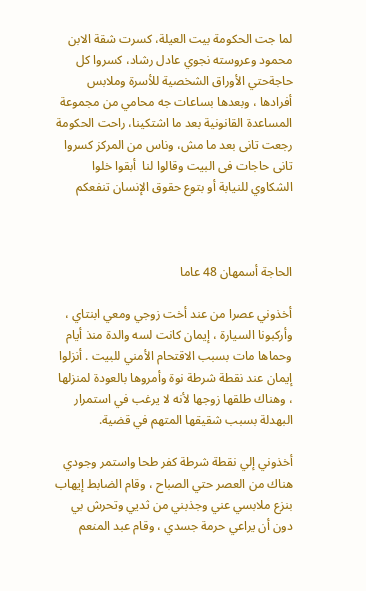لما جت الحكومة بيت العيلة، كسرت شقة الابن محمود وعروسته نجوي عادل رشاد، كسروا كل حاجةحتي الأوراق الشخصية للأسرة وملابس أفرادها ، وبعدها بساعات جه محامي من مجموعة المساعدة القانونية بعد ما اشتكينا، راحت الحكومة رجعت تانى بعد ما مش، وناس من المركز كسروا تانى حاجات فى البيت وقالوا لنا  أبقوا خلوا الشكاوي للنيابة أو بتوع حقوق الإنسان تنفعكم



الحاجة أسمهان 48 عاما

أخذوني عصرا من عند أخت زوجي ومعي ابنتاي ، وأركبونا السيارة ، إيمان كانت لسه والدة منذ أيام وحماها مات بسبب الاقتحام الأمني للبيت . أنزلوا إيمان عند نقطة شرطة نوة وأمروها بالعودة لمنزلها ، وهناك طلقها زوجها لأنه لا يرغب في استمرار البهدلة بسبب شقيقها المتهم في قضية.

أخذوني إلي نقطة شرطة كفر طحا واستمر وجودي هناك من العصر حتي الصباح ، وقام الضابط إيهاب بنزع ملابسي عني وجذبني من ثديي وتحرش بي دون أن يراعي حرمة جسدي ، وقام عبد المنعم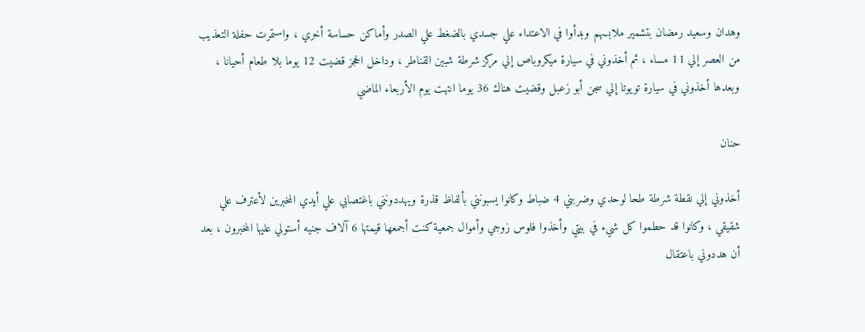وهدان وسعيد رمضان بتشمير ملابسهم وبدأوا في الاعتداء علي جسدي بالضغط علي الصدر وأماكن حساسة أخري ، واستمرت حفلة التعذيب من العصر إلي 11 مساء ، ثم أخذوني في سيارة ميكروباص إلي مركز شرطة شبين القناطر ، وداخل الحجز قضيت 12 يوما بلا طعام أحيانا ، وبعدها أخذوني في سيارة تويوتا إلي سجن أبو زعبل وقضيت هناك 36 يوما انتهت يوم الأربعاء الماضي

حنان

أخذوني إلي نقطة شرطة طحا لوحدي وضربني 4 ضباط وكانوا يسبونني بألفاظ قذرة ويهددونني باغتصابي علي أيدي المخبرين لأعترف علي شقيقي ، وكانوا قد حطموا كل شيء في بيتي وأخذوا فلوس زوجي وأموال جمعية كنت أجمعها قيمتها 6 آلاف جنيه أستولي عليها المخبرون ، بعد أن هددوني باعتقال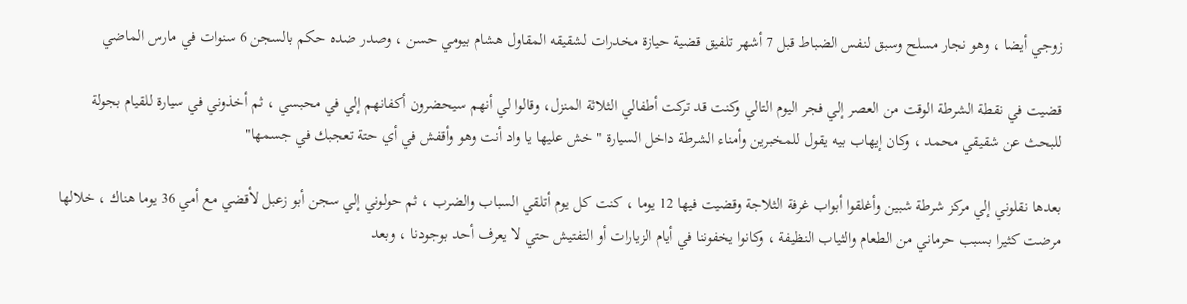زوجي أيضا ، وهو نجار مسلح وسبق لنفس الضباط قبل 7 أشهر تلفيق قضية حيازة مخدرات لشقيقه المقاول هشام بيومي حسن ، وصدر ضده حكم بالسجن 6 سنوات في مارس الماضي

قضيت في نقطة الشرطة الوقت من العصر إلي فجر اليوم التالي وكنت قد تركت أطفالي الثلاثة المنزل، وقالوا لي أنهم سيحضرون أكفانهم إلي في محبسي ، ثم أخذوني في سيارة للقيام بجولة للبحث عن شقيقي محمد ، وكان إيهاب بيه يقول للمخبرين وأمناء الشرطة داخل السيارة " خش عليها يا واد أنت وهو وأقفش في أي حتة تعجبك في جسمها"

بعدها نقلوني إلي مركز شرطة شبين وأغلقوا أبواب غرفة الثلاجة وقضيت فيها 12 يوما ، كنت كل يوم أتلقي السباب والضرب ، ثم حولوني إلي سجن أبو زعبل لأقضي مع أمي 36 يوما هناك ، خلالها مرضت كثيرا بسبب حرماني من الطعام والثياب النظيفة ، وكانوا يخفوننا في أيام الزيارات أو التفتيش حتي لا يعرف أحد بوجودنا ، وبعد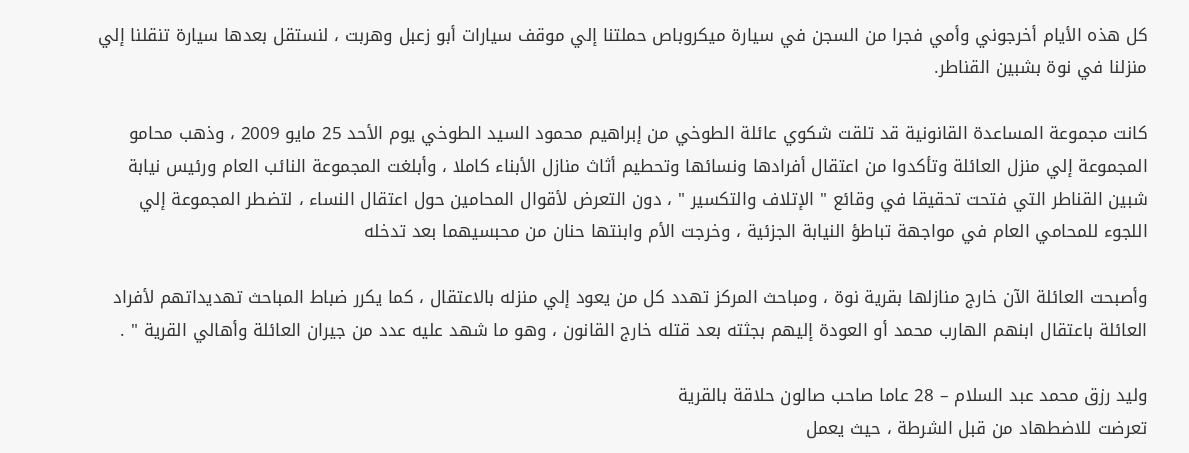كل هذه الأيام أخرجوني وأمي فجرا من السجن في سيارة ميكروباص حملتنا إلي موقف سيارات أبو زعبل وهربت ، لنستقل بعدها سيارة تنقلنا إلي منزلنا في نوة بشبين القناطر.

كانت مجموعة المساعدة القانونية قد تلقت شكوي عائلة الطوخي من إبراهيم محمود السيد الطوخي يوم الأحد 25 مايو 2009 ، وذهب محامو المجموعة إلي منزل العائلة وتأكدوا من اعتقال أفرادها ونسائها وتحطيم أثاث منازل الأبناء كاملا ، وأبلغت المجموعة النائب العام ورئيس نيابة شبين القناطر التي فتحت تحقيقا في وقائع " الإتلاف والتكسير " ، دون التعرض لأقوال المحامين حول اعتقال النساء ، لتضطر المجموعة إلي اللجوء للمحامي العام في مواجهة تباطؤ النيابة الجزئية ، وخرجت الأم وابنتها حنان من محبسيهما بعد تدخله

وأصبحت العائلة الآن خارج منازلها بقرية نوة ، ومباحث المركز تهدد كل من يعود إلي منزله بالاعتقال ، كما يكرر ضباط المباحث تهديداتهم لأفراد العائلة باعتقال ابنهم الهارب محمد أو العودة إليهم بجثته بعد قتله خارج القانون ، وهو ما شهد عليه عدد من جيران العائلة وأهالي القرية " .

وليد رزق محمد عبد السلام – 28 عاما صاحب صالون حلاقة بالقرية
تعرضت للاضطهاد من قبل الشرطة ، حيث يعمل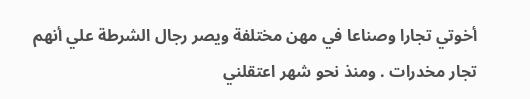أخوتي تجارا وصناعا في مهن مختلفة ويصر رجال الشرطة علي أنهم تجار مخدرات . ومنذ نحو شهر اعتقلني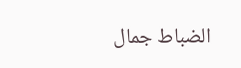الضباط جمال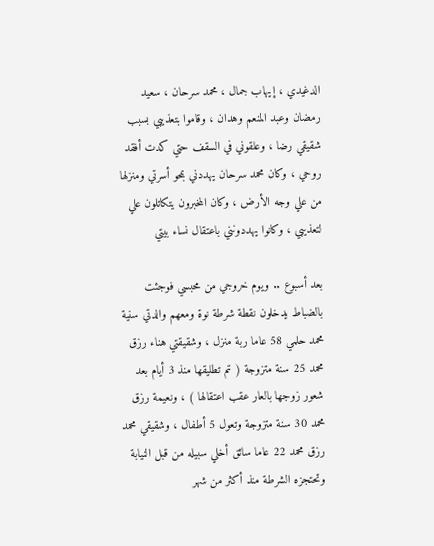الدغيدي ، إيهاب جمال ، محمد سرحان ، سعيد رمضان وعبد المنعم وهدان ، وقاموا بتعذيبي بسبب شقيقي رضا ، وعلقوني في السقف حتي كدت أفقد روحي ، وكان محمد سرحان يهددني بمحو أسرتي ومنزلها من علي وجه الأرض ، وكان المخبرون يتكاتلون علي لتعذيبي ، وكانوا يهددونني باعتقال نساء بيتي

بعد أسبوع .. ويوم خروجي من محبسي فوجئت بالضباط يدخلون نقطة شرطة نوة ومعهم والدتي سنية محمد حلمي 58 عاما ربة منزل ، وشقيقتي هناء رزق محمد 25 سنة متزوجة ( تم تطليقها منذ 3 أيام بعد شعور زوجها بالعار عقب اعتقالها ) ، ونعيمة رزق محمد 30 سنة متزوجة وتعول 5 أطفال ، وشقيقي محمد رزق محمد 22 عاما سائق أخلي سبيله من قبل النيابة وتحتجزه الشرطة منذ أكثر من شهر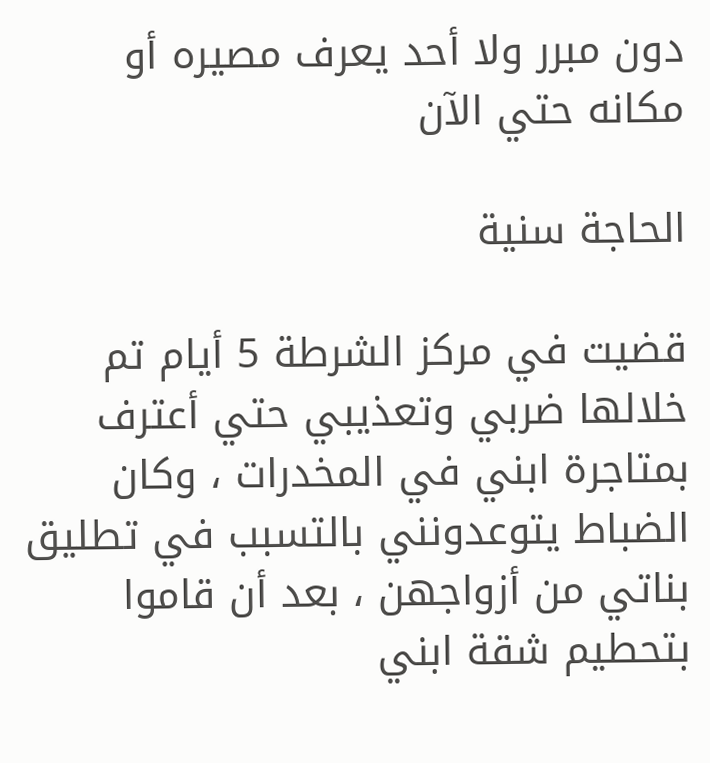دون مبرر ولا أحد يعرف مصيره أو مكانه حتي الآن

الحاجة سنية

قضيت في مركز الشرطة 5 أيام تم خلالها ضربي وتعذيبي حتي أعترف بمتاجرة ابني في المخدرات ، وكان الضباط يتوعدونني بالتسبب في تطليق بناتي من أزواجهن ، بعد أن قاموا بتحطيم شقة ابني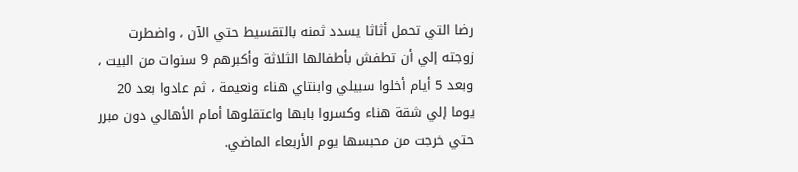رضا التي تحمل أثاثا يسدد ثمنه بالتقسيط حتي الآن ، واضطرت زوجته إلي أن تطفش بأطفالها الثلاثة وأكبرهم 9 سنوات من البيت ، وبعد 5 أيام أخلوا سبيلي وابنتاي هناء ونعيمة ، ثم عادوا بعد 20 يوما إلي شقة هناء وكسروا بابها واعتقلوها أمام الأهالي دون مبرر حتي خرجت من محبسها يوم الأربعاء الماضي.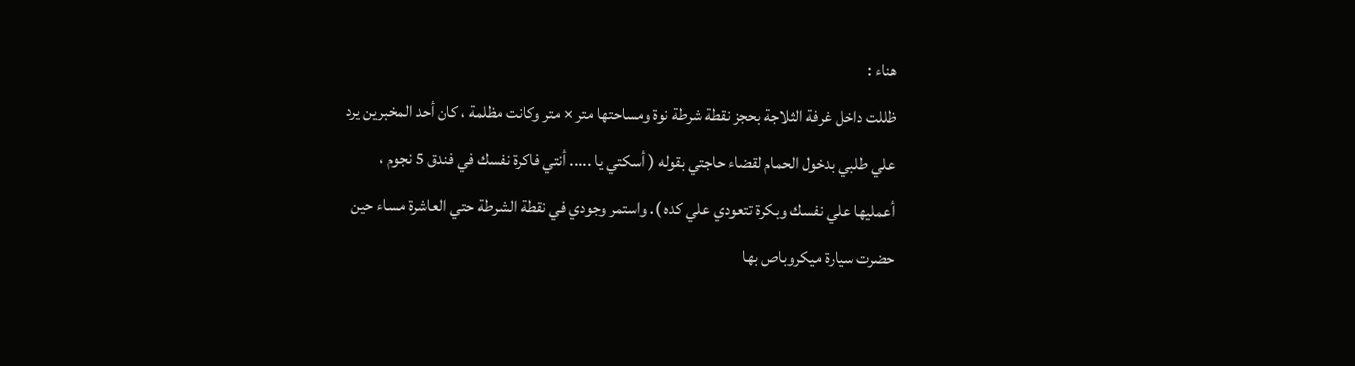هناء :
ظللت داخل غرفة الثلاجة بحجز نقطة شرطة نوة ومساحتها متر × متر وكانت مظلمة ، كان أحد المخبرين يرد علي طلبي بدخول الحمام لقضاء حاجتي بقوله ( أسكتي يا ..... أنتي فاكرة نفسك في فندق 5 نجوم ، أعمليها علي نفسك وبكرة تتعودي علي كده ). واستمر وجودي في نقطة الشرطة حتي العاشرة مساء حين حضرت سيارة ميكروباص بها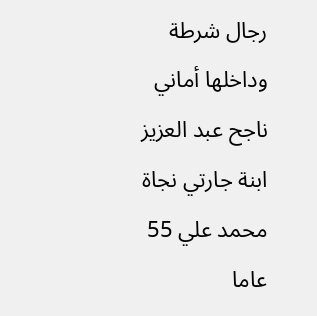رجال شرطة وداخلها أماني ناجح عبد العزيز ابنة جارتي نجاة محمد علي 55 عاما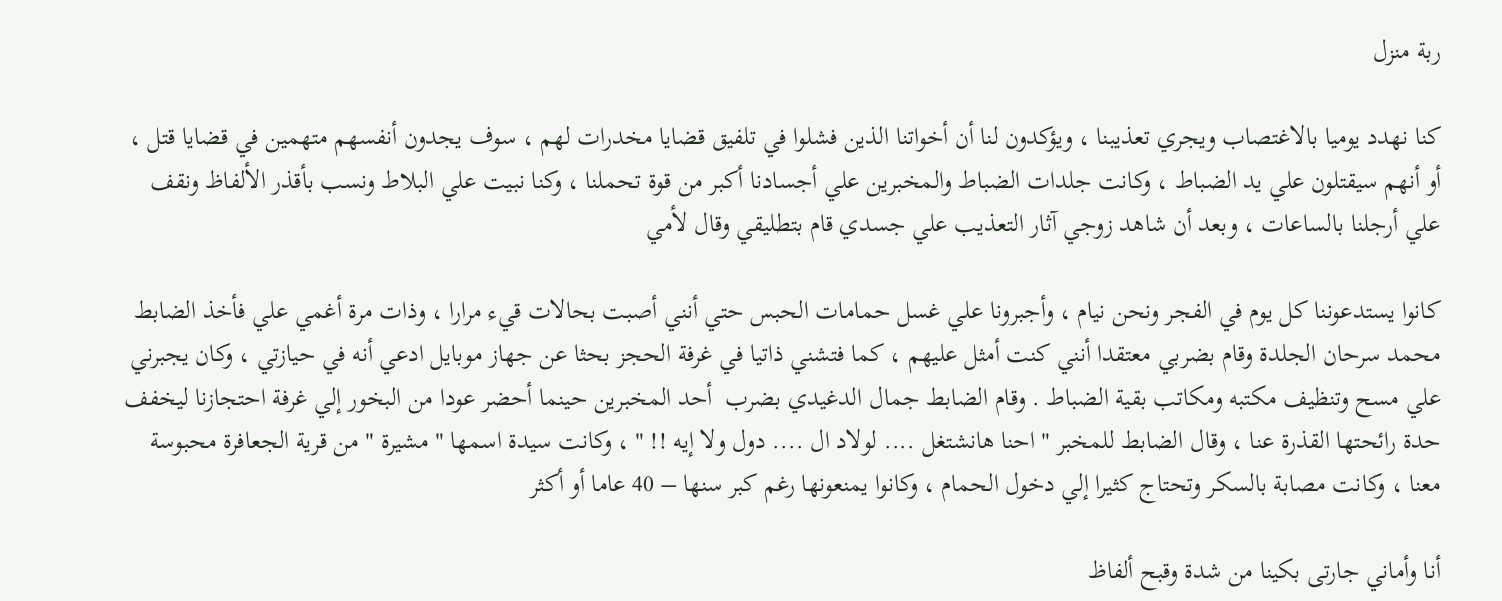ربة منزل

كنا نهدد يوميا بالاغتصاب ويجري تعذيبنا ، ويؤكدون لنا أن أخواتنا الذين فشلوا في تلفيق قضايا مخدرات لهم ، سوف يجدون أنفسهم متهمين في قضايا قتل ، أو أنهم سيقتلون علي يد الضباط ، وكانت جلدات الضباط والمخبرين علي أجسادنا أكبر من قوة تحملنا ، وكنا نبيت علي البلاط ونسب بأقذر الألفاظ ونقف علي أرجلنا بالساعات ، وبعد أن شاهد زوجي آثار التعذيب علي جسدي قام بتطليقي وقال لأمي

كانوا يستدعوننا كل يوم في الفجر ونحن نيام ، وأجبرونا علي غسل حمامات الحبس حتي أنني أصبت بحالات قيء مرارا ، وذات مرة أغمي علي فأخذ الضابط محمد سرحان الجلدة وقام بضربي معتقدا أنني كنت أمثل عليهم ، كما فتشني ذاتيا في غرفة الحجز بحثا عن جهاز موبايل ادعي أنه في حيازتي ، وكان يجبرني علي مسح وتنظيف مكتبه ومكاتب بقية الضباط . وقام الضابط جمال الدغيدي بضرب  أحد المخبرين حينما أحضر عودا من البخور إلي غرفة احتجازنا ليخفف حدة رائحتها القذرة عنا ، وقال الضابط للمخبر " احنا هانشتغل .... لولاد ال .... دول ولا إيه !! " ، وكانت سيدة اسمها " مشيرة " من قرية الجعافرة محبوسة معنا ، وكانت مصابة بالسكر وتحتاج كثيرا إلي دخول الحمام ، وكانوا يمنعونها رغم كبر سنها – 40 عاما أو أكثر

أنا وأماني جارتى بكينا من شدة وقبح ألفاظ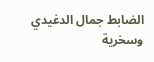الضابط جمال الدغيدي وسخرية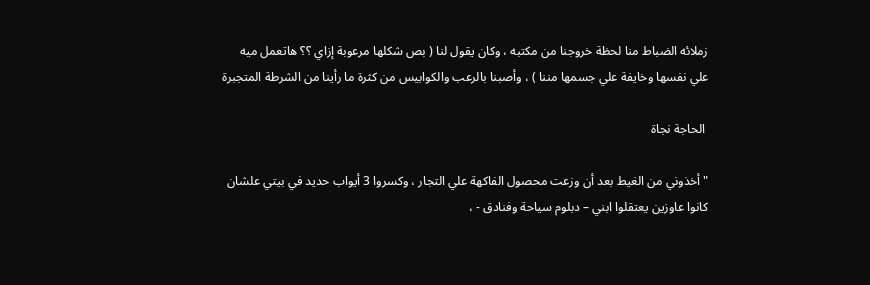زملائه الضباط منا لحظة خروجنا من مكتبه ، وكان يقول لنا ( بص شكلها مرعوبة إزاي ؟؟ هاتعمل ميه علي نفسها وخايفة علي جسمها مننا ) ، وأصبنا بالرعب والكوابيس من كثرة ما رأينا من الشرطة المتجبرة

 الحاجة نجاة

" أخذوني من الغيط بعد أن وزعت محصول الفاكهة علي التجار ، وكسروا 3 أيواب حديد في بيتي علشان كانوا عاوزين يعتقلوا ابني – دبلوم سياحة وفنادق - ،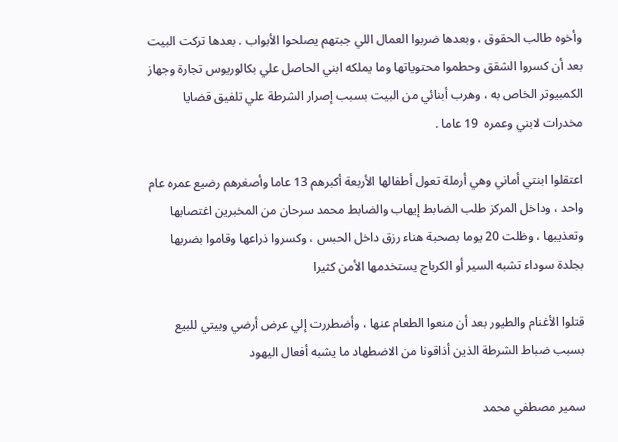وأخوه طالب الحقوق ، وبعدها ضربوا العمال اللي جبتهم يصلحوا الأبواب . بعدها تركت البيت بعد أن كسروا الشقق وحطموا محتوياتها وما يملكه ابني الحاصل علي بكالوريوس تجارة وجهاز الكمبيوتر الخاص به ، وهرب أبنائي من البيت بسبب إصرار الشرطة علي تلفيق قضايا مخدرات لابني وعمره  19 عاما .

اعتقلوا ابنتي أماني وهي أرملة تعول أطفالها الأربعة أكبرهم 13 عاما وأصغرهم رضيع عمره عام واحد ، وداخل المركز طلب الضابط إيهاب والضابط محمد سرحان من المخبرين اغتصابها وتعذيبها ، وظلت 20 يوما بصحبة هناء رزق داخل الحبس ، وكسروا ذراعها وقاموا بضربها بجلدة سوداء تشبه السير أو الكرباج يستخدمها الأمن كثيرا

قتلوا الأغنام والطيور بعد أن منعوا الطعام عنها ، وأضطررت إلي عرض أرضي وبيتي للبيع بسبب ضباط الشرطة الذين أذاقونا من الاضطهاد ما يشبه أفعال اليهود

سمير مصطفي محمد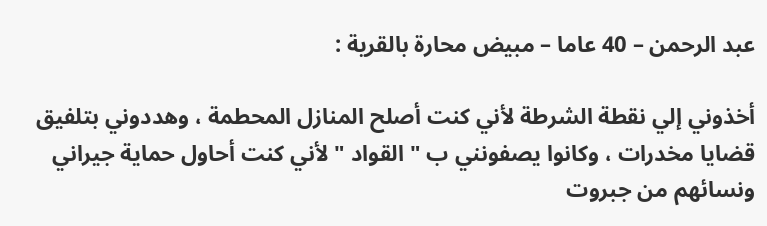عبد الرحمن – 40 عاما – مبيض محارة بالقرية :

أخذوني إلي نقطة الشرطة لأني كنت أصلح المنازل المحطمة ، وهددوني بتلفيق قضايا مخدرات ، وكانوا يصفونني ب " القواد " لأني كنت أحاول حماية جيراني ونسائهم من جبروت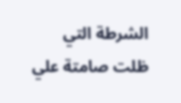الشرطة التي ظلت صامتة علي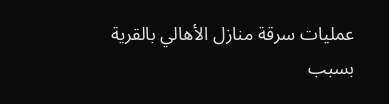عمليات سرقة منازل الأهالي بالقرية بسبب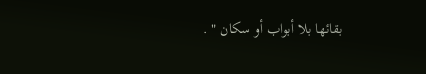بقائها بلا أبواب أو سكان " .